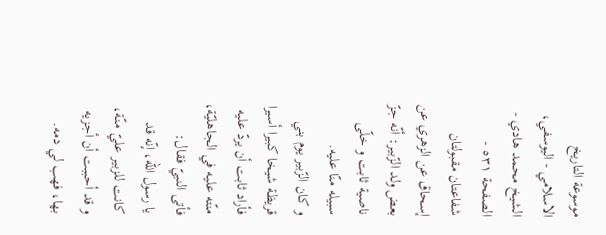موسوعة التاريخ الاسلامي - اليوسفي، الشيخ محمد هادي - الصفحة ٥٣١ - شفاعتان مقبولتان
إسحاق عن الزهري عن بعض ولد الزّبير: أنّه جزّ ناصية ثابت و خلّى سبيله منّا عليه.
و كان الزّبير يوم بني قريظة شيخا كبيرا أسيرا فأراد ثابت أن يردّ عليه منّته عليه في الجاهليّة، فأتى النبيّ فقال:
يا رسول اللّه، إنّه قد كانت للزبير عليّ منّة، و قد أحببت أن أجزيه بها، فهب لي دمه.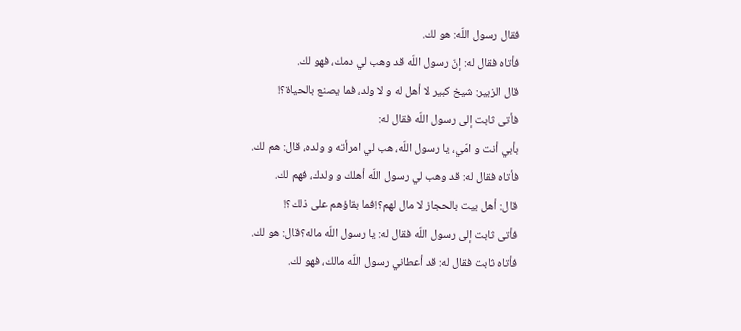فقال رسول اللّه: هو لك.
فأتاه فقال له: إنّ رسول اللّه قد وهب لي دمك، فهو لك.
قال الزبير: شيخ كبير لا أهل له و لا ولد، فما يصنع بالحياة؟!
فأتى ثابت إلى رسول اللّه فقال له:
بأبي أنت و امّي، يا رسول اللّه، هب لي امرأته و ولده، قال: هم لك.
فأتاه فقال له: قد وهب لي رسول اللّه أهلك و ولدك، فهم لك.
قال: أهل بيت بالحجاز لا مال لهم؟!فما بقاؤهم على ذلك؟!
فأتى ثابت إلى رسول اللّه فقال له: يا رسول اللّه ماله؟قال: هو لك.
فأتاه ثابت فقال له: قد أعطاني رسول اللّه مالك، فهو لك.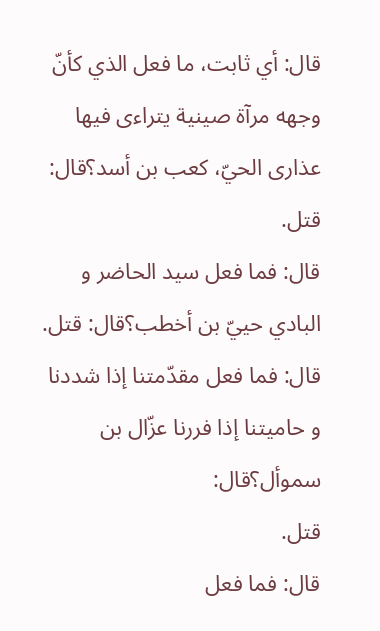قال: أي ثابت، ما فعل الذي كأنّ وجهه مرآة صينية يتراءى فيها عذارى الحيّ، كعب بن أسد؟قال: قتل.
قال: فما فعل سيد الحاضر و البادي حييّ بن أخطب؟قال: قتل.
قال: فما فعل مقدّمتنا إذا شددنا و حاميتنا إذا فررنا عزّال بن سموأل؟قال:
قتل.
قال: فما فعل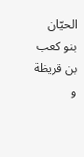الحيّان بنو كعب بن قريظة و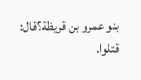بنو عمرو بن قريظة؟قال:
قتلوا.